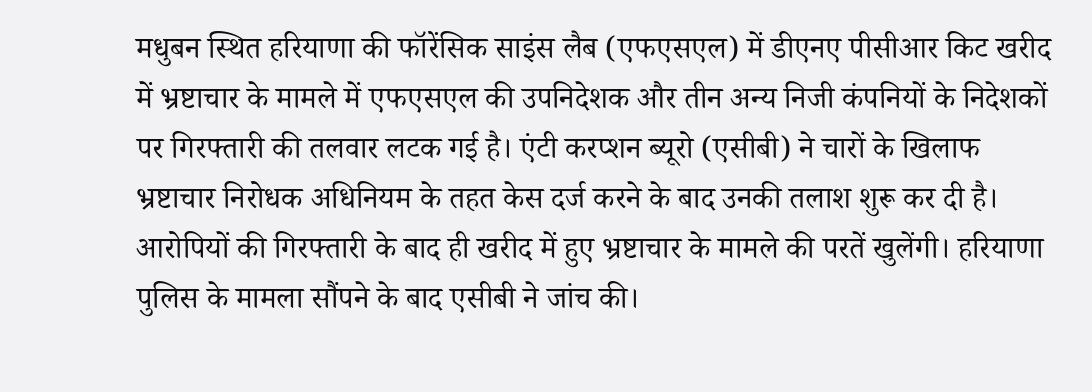मधुबन स्थित हरियाणा की फॉरेंसिक साइंस लैब (एफएसएल) में डीएनए पीसीआर किट खरीद में भ्रष्टाचार के मामले में एफएसएल की उपनिदेशक और तीन अन्य निजी कंपनियों के निदेशकों पर गिरफ्तारी की तलवार लटक गई है। एंटी करप्शन ब्यूरो (एसीबी) ने चारों के खिलाफ भ्रष्टाचार निरोधक अधिनियम के तहत केस दर्ज करने के बाद उनकी तलाश शुरू कर दी है।
आरोपियों की गिरफ्तारी के बाद ही खरीद में हुए भ्रष्टाचार के मामले की परतें खुलेंगी। हरियाणा पुलिस के मामला सौंपने के बाद एसीबी ने जांच की।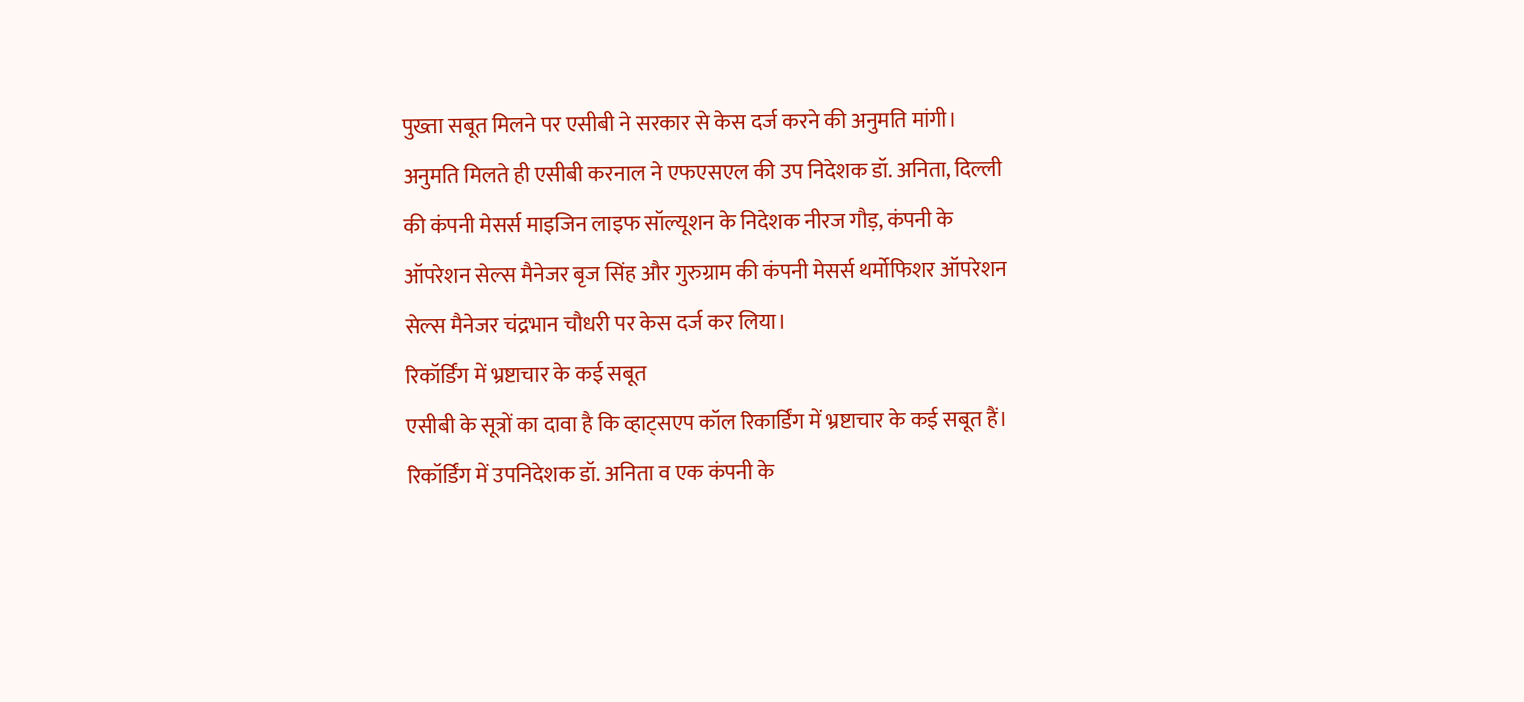पुख्ता सबूत मिलने पर एसीबी ने सरकार से केस दर्ज करने की अनुमति मांगी। अनुमति मिलते ही एसीबी करनाल ने एफएसएल की उप निदेशक डॉ. अनिता, दिल्ली की कंपनी मेसर्स माइजिन लाइफ सॉल्यूशन के निदेशक नीरज गौड़, कंपनी के ऑपरेशन सेल्स मैनेजर बृज सिंह और गुरुग्राम की कंपनी मेसर्स थर्मोफिशर ऑपरेशन सेल्स मैनेजर चंद्रभान चौधरी पर केस दर्ज कर लिया।
रिकॉर्डिंग में भ्रष्टाचार के कई सबूत
एसीबी के सूत्रों का दावा है कि व्हाट्सएप कॉल रिकार्डिंग में भ्रष्टाचार के कई सबूत हैं। रिकॉर्डिंग में उपनिदेशक डॉ. अनिता व एक कंपनी के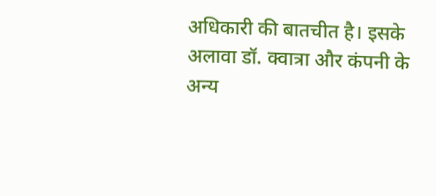अधिकारी की बातचीत है। इसके अलावा डॉ. क्वात्रा और कंपनी के अन्य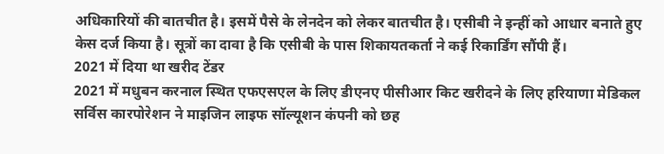अधिकारियों की बातचीत है। इसमें पैसे के लेनदेन को लेकर बातचीत है। एसीबी ने इन्हीं को आधार बनाते हुए केस दर्ज किया है। सूत्रों का दावा है कि एसीबी के पास शिकायतकर्ता ने कई रिकार्डिंग सौंपी हैं।
2021 में दिया था खरीद टेंडर
2021 में मधुबन करनाल स्थित एफएसएल के लिए डीएनए पीसीआर किट खरीदने के लिए हरियाणा मेडिकल सर्विस कारपोरेशन ने माइजिन लाइफ सॉल्यूशन कंपनी को छह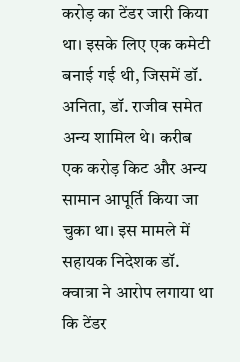करोड़ का टेंडर जारी किया था। इसके लिए एक कमेटी बनाई गई थी, जिसमें डॉ. अनिता, डॉ. राजीव समेत अन्य शामिल थे। करीब एक करोड़ किट और अन्य सामान आपूर्ति किया जा चुका था। इस मामले में सहायक निदेशक डॉ. क्वात्रा ने आरोप लगाया था कि टेंडर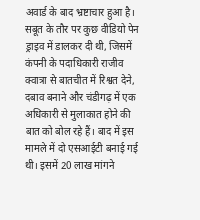अवार्ड के बाद भ्रष्टाचार हुआ है।
सबूत के तौर पर कुछ वीडियो पेन ड्राइव में डालकर दी थी, जिसमें कंपनी के पदाधिकारी राजीव क्वात्रा से बातचीत में रिश्वत देने, दबाव बनाने और चंडीगढ़ में एक अधिकारी से मुलाकात होने की बात को बोल रहे हैं। बाद में इस मामले में दो एसआईटी बनाई गई थी। इसमें 20 लाख मांगने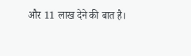और 11 लाख देने की बात है।